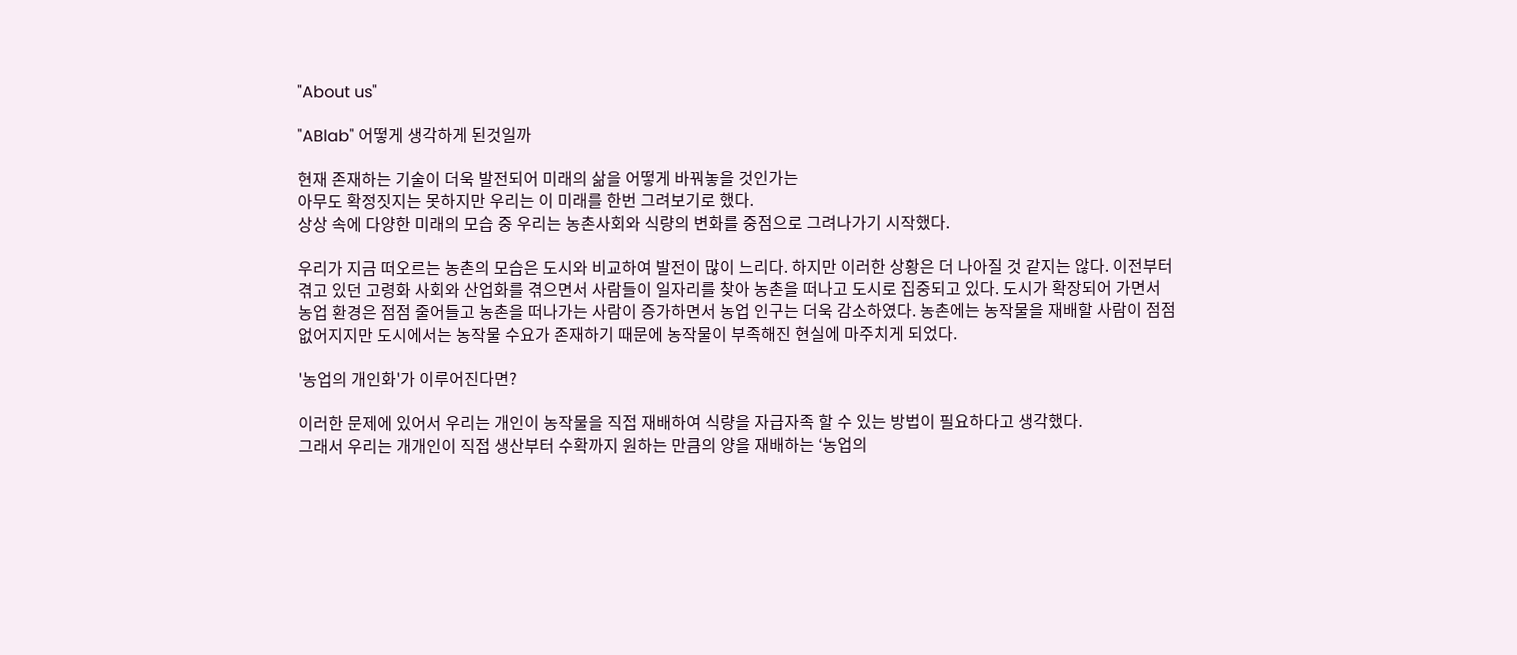"About us"

"ABlab" 어떻게 생각하게 된것일까

현재 존재하는 기술이 더욱 발전되어 미래의 삶을 어떻게 바꿔놓을 것인가는
아무도 확정짓지는 못하지만 우리는 이 미래를 한번 그려보기로 했다.
상상 속에 다양한 미래의 모습 중 우리는 농촌사회와 식량의 변화를 중점으로 그려나가기 시작했다.

우리가 지금 떠오르는 농촌의 모습은 도시와 비교하여 발전이 많이 느리다. 하지만 이러한 상황은 더 나아질 것 같지는 않다. 이전부터
겪고 있던 고령화 사회와 산업화를 겪으면서 사람들이 일자리를 찾아 농촌을 떠나고 도시로 집중되고 있다. 도시가 확장되어 가면서
농업 환경은 점점 줄어들고 농촌을 떠나가는 사람이 증가하면서 농업 인구는 더욱 감소하였다. 농촌에는 농작물을 재배할 사람이 점점
없어지지만 도시에서는 농작물 수요가 존재하기 때문에 농작물이 부족해진 현실에 마주치게 되었다.

'농업의 개인화'가 이루어진다면?

이러한 문제에 있어서 우리는 개인이 농작물을 직접 재배하여 식량을 자급자족 할 수 있는 방법이 필요하다고 생각했다.
그래서 우리는 개개인이 직접 생산부터 수확까지 원하는 만큼의 양을 재배하는 ‘농업의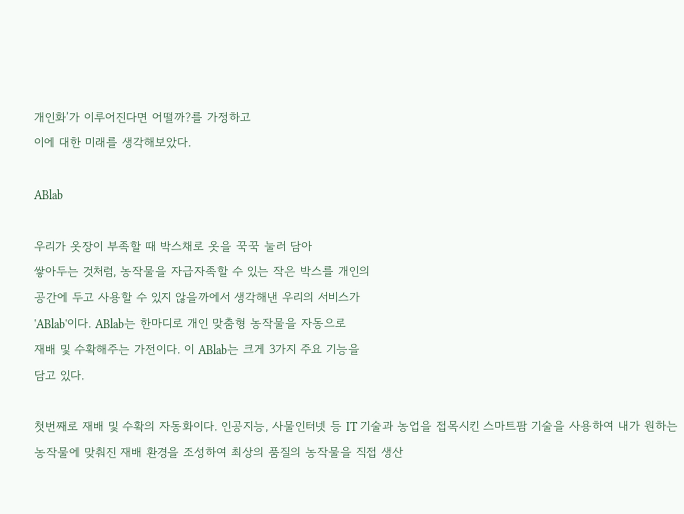개인화’가 이루어진다면 어떨까?를 가정하고
이에 대한 미래를 생각해보았다.

ABlab

우리가 옷장이 부족할 때 박스채로 옷을 꾹꾹 눌러 담아
쌓아두는 것처럼, 농작물을 자급자족할 수 있는 작은 박스를 개인의
공간에 두고 사용할 수 있지 않을까에서 생각해낸 우리의 서비스가
'ABlab'이다. ABlab는 한마디로 개인 맞춤형 농작물을 자동으로
재배 및 수확해주는 가전이다. 이 ABlab는 크게 3가지 주요 기능을
담고 있다.

첫번째로 재배 및 수확의 자동화이다. 인공지능, 사물인터넷 등 IT 기술과 농업을 접목시킨 스마트팜 기술을 사용하여 내가 원하는
농작물에 맞춰진 재배 환경을 조성하여 최상의 품질의 농작물을 직접 생산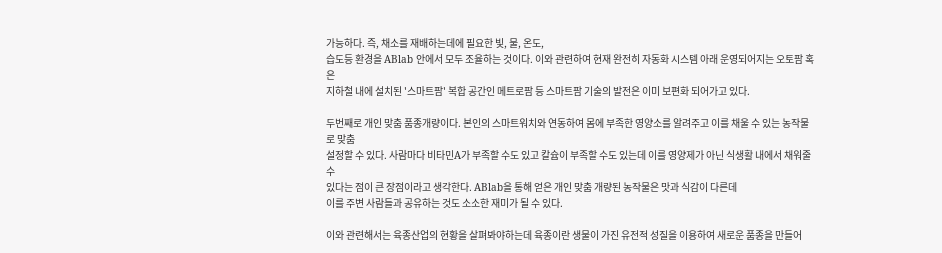가능하다. 즉, 채소를 재배하는데에 필요한 빛, 물, 온도,
습도등 환경을 ABlab 안에서 모두 조율하는 것이다. 이와 관련하여 현재 완전히 자동화 시스템 아래 운영되어지는 오토팜 혹은
지하철 내에 설치된 '스마트팜' 복합 공간인 메트로팜 등 스마트팜 기술의 발전은 이미 보편화 되어가고 있다.

두번째로 개인 맞춤 품종개량이다. 본인의 스마트워치와 연동하여 몸에 부족한 영양소를 알려주고 이를 채울 수 있는 농작물로 맞춤
설정할 수 있다. 사람마다 비타민A가 부족할 수도 있고 칼슘이 부족할 수도 있는데 이를 영양제가 아닌 식생활 내에서 채워줄 수
있다는 점이 큰 장점이라고 생각한다. ABlab을 통해 얻은 개인 맞춤 개량된 농작물은 맛과 식감이 다른데
이를 주변 사람들과 공유하는 것도 소소한 재미가 될 수 있다.

이와 관련해서는 육종산업의 현황을 살펴봐야하는데 육종이란 생물이 가진 유전적 성질을 이용하여 새로운 품종을 만들어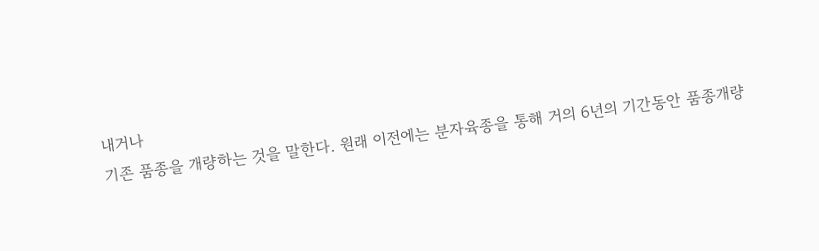내거나
기존 품종을 개량하는 것을 말한다. 원래 이전에는 분자육종을 통해 거의 6년의 기간동안 품종개량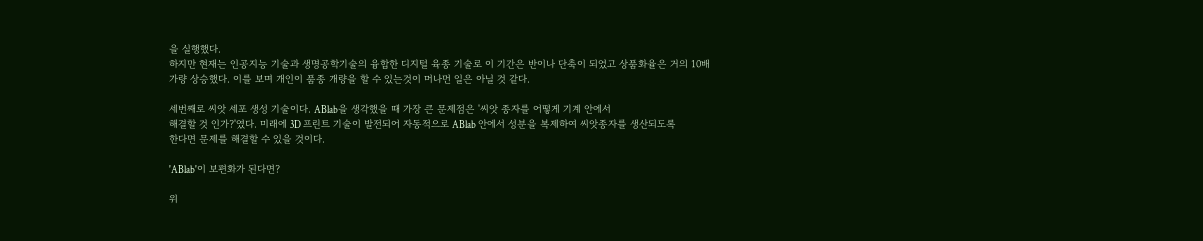을 실행했다.
하지만 현재는 인공지능 기술과 생명공학기술의 융합한 디지털 육종 기술로 이 기간은 반이나 단축이 되었고 상품화율은 거의 10배
가량 상승했다. 이를 보며 개인이 품종 개량을 할 수 있는것이 머나먼 일은 아닐 것 같다.

세번째로 씨앗 세포 생성 기술이다. ABlab을 생각했을 때 가장 큰 문제점은 '씨앗 종자를 어떻게 기계 안에서
해결할 것 인가?'였다. 미래에 3D 프린트 기술이 발전되어 자동적으로 ABlab 안에서 성분을 복제하여 씨앗종자를 생산되도록
한다면 문제를 해결할 수 있을 것이다.

'ABlab'이 보편화가 된다면?

위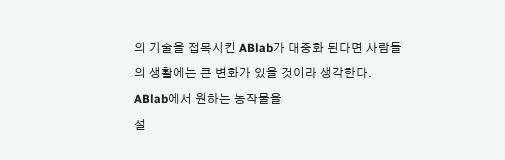의 기술을 접목시킨 ABlab가 대중화 된다면 사람들의 생활에는 큰 변화가 있을 것이라 생각한다. ABlab에서 원하는 농작물을
설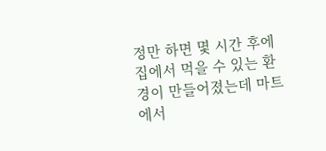정만 하면 몇 시간 후에 집에서 먹을 수 있는 환경이 만들어졌는데 마트에서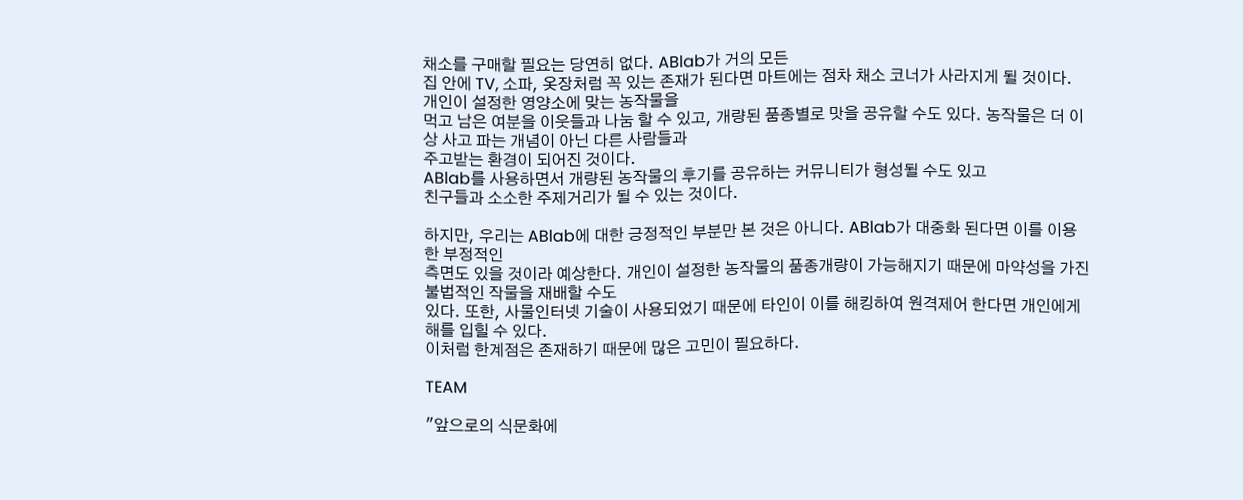채소를 구매할 필요는 당연히 없다. ABlab가 거의 모든
집 안에 TV, 소파, 옷장처럼 꼭 있는 존재가 된다면 마트에는 점차 채소 코너가 사라지게 될 것이다. 개인이 설정한 영양소에 맞는 농작물을
먹고 남은 여분을 이웃들과 나눔 할 수 있고, 개량된 품종별로 맛을 공유할 수도 있다. 농작물은 더 이상 사고 파는 개념이 아닌 다른 사람들과
주고받는 환경이 되어진 것이다.
ABlab를 사용하면서 개량된 농작물의 후기를 공유하는 커뮤니티가 형성될 수도 있고
친구들과 소소한 주제거리가 될 수 있는 것이다.

하지만, 우리는 ABlab에 대한 긍정적인 부분만 본 것은 아니다. ABlab가 대중화 된다면 이를 이용한 부정적인
측면도 있을 것이라 예상한다. 개인이 설정한 농작물의 품종개량이 가능해지기 때문에 마약성을 가진 불법적인 작물을 재배할 수도
있다. 또한, 사물인터넷 기술이 사용되었기 때문에 타인이 이를 해킹하여 원격제어 한다면 개인에게 해를 입힐 수 있다.
이처럼 한계점은 존재하기 때문에 많은 고민이 필요하다.

TEAM

"앞으로의 식문화에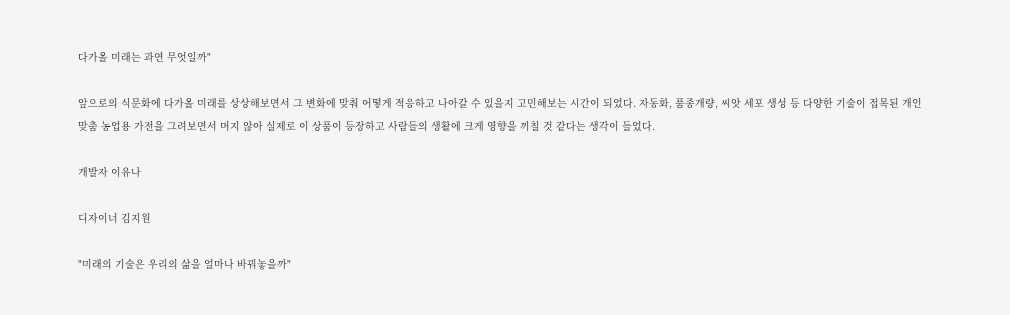다가올 미래는 과연 무엇일까"

앞으로의 식문화에 다가올 미래를 상상해보면서 그 변화에 맞춰 어떻게 적응하고 나아갈 수 있을지 고민해보는 시간이 되었다. 자동화, 품종개량, 씨앗 세포 생성 등 다양한 기술이 접목된 개인 맞춤 농업용 가전을 그려보면서 머지 않아 실제로 이 상품이 등장하고 사람들의 생활에 크게 영향을 끼칠 것 같다는 생각이 들었다.

개발자 이유나

디자이너 김지원

"미래의 기술은 우리의 삶을 얼마나 바꿔놓을까"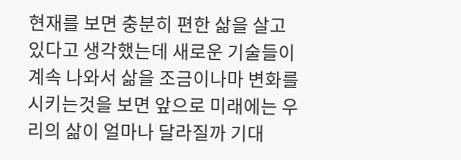현재를 보면 충분히 편한 삶을 살고있다고 생각했는데 새로운 기술들이 계속 나와서 삶을 조금이나마 변화를 시키는것을 보면 앞으로 미래에는 우리의 삶이 얼마나 달라질까 기대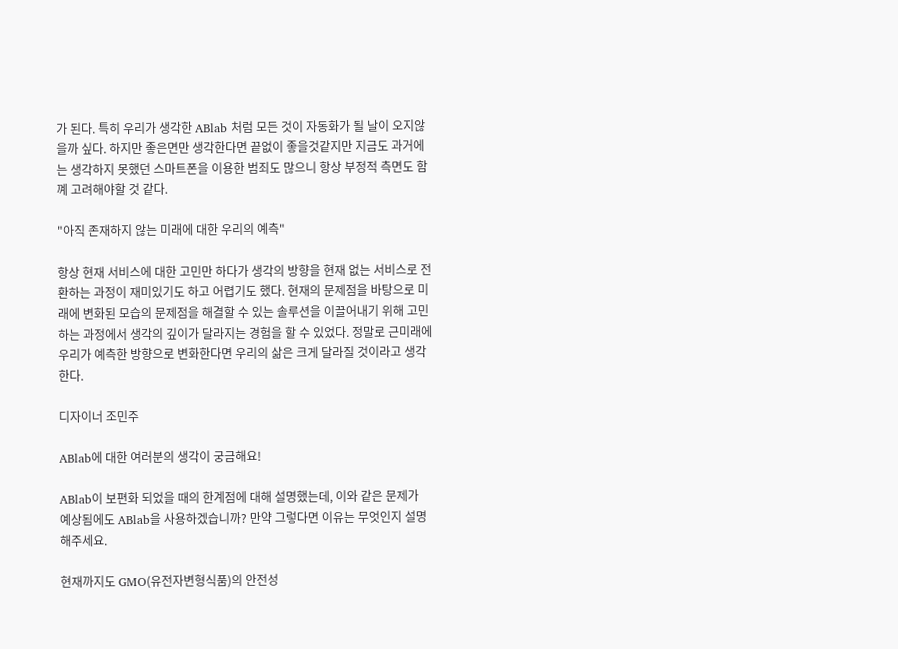가 된다. 특히 우리가 생각한 ABlab 처럼 모든 것이 자동화가 될 날이 오지않을까 싶다. 하지만 좋은면만 생각한다면 끝없이 좋을것같지만 지금도 과거에는 생각하지 못했던 스마트폰을 이용한 범죄도 많으니 항상 부정적 측면도 함꼐 고려해야할 것 같다.

"아직 존재하지 않는 미래에 대한 우리의 예측"

항상 현재 서비스에 대한 고민만 하다가 생각의 방향을 현재 없는 서비스로 전환하는 과정이 재미있기도 하고 어렵기도 했다. 현재의 문제점을 바탕으로 미래에 변화된 모습의 문제점을 해결할 수 있는 솔루션을 이끌어내기 위해 고민하는 과정에서 생각의 깊이가 달라지는 경험을 할 수 있었다. 정말로 근미래에 우리가 예측한 방향으로 변화한다면 우리의 삶은 크게 달라질 것이라고 생각한다.

디자이너 조민주

ABlab에 대한 여러분의 생각이 궁금해요!

ABlab이 보편화 되었을 때의 한계점에 대해 설명했는데, 이와 같은 문제가
예상됨에도 ABlab을 사용하겠습니까? 만약 그렇다면 이유는 무엇인지 설명해주세요.

현재까지도 GMO(유전자변형식품)의 안전성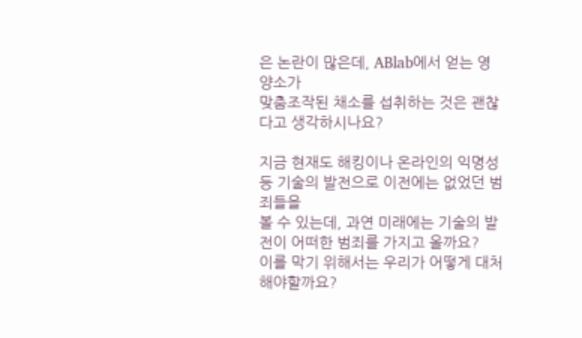은 논란이 많은데, ABlab에서 얻는 영양소가
맞춤조작된 채소를 섭취하는 것은 괜찮다고 생각하시나요?

지금 현재도 해킹이나 온라인의 익명성 등 기술의 발전으로 이전에는 없었던 범죄들을
볼 수 있는데, 과연 미래에는 기술의 발전이 어떠한 범죄를 가지고 올까요?
이를 막기 위해서는 우리가 어떻게 대처해야할까요?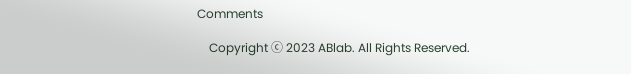Comments

    Copyright ⓒ 2023 ABlab. All Rights Reserved.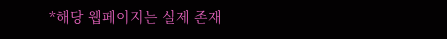*해당 웹페이지는 실제 존재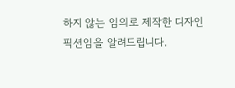하지 않는 임의로 제작한 디자인픽션임을 알려드립니다.